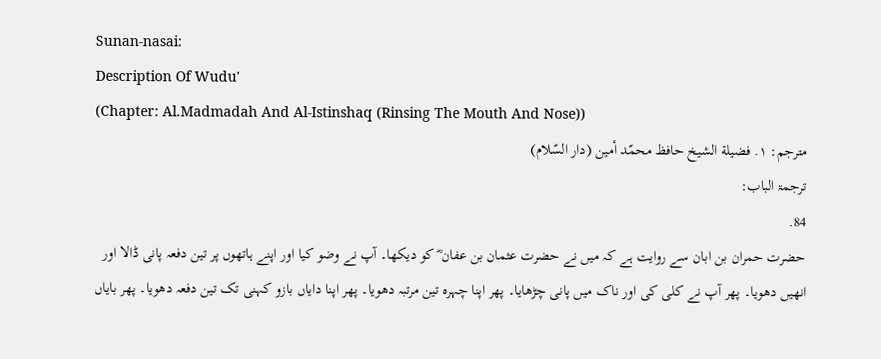Sunan-nasai:
Description Of Wudu'
(Chapter: Al.Madmadah And Al-Istinshaq (Rinsing The Mouth And Nose))
مترجم: ١. فضيلة الشيخ حافظ محمّد أمين (دار السّلام)
ترجمۃ الباب:
84.
حضرت حمران بن ابان سے روایت ہے کہ میں نے حضرت عثمان بن عفان ؓ کو دیکھا۔ آپ نے وضو کیا اور اپنے ہاتھوں پر تین دفعہ پانی ڈالا اور انھیں دھویا۔ پھر آپ نے کلی کی اور ناک میں پانی چڑھایا۔ پھر اپنا چہرہ تین مرتبہ دھویا۔ پھر اپنا دایاں بازو کہنی تک تین دفعہ دھویا۔ پھر بایاں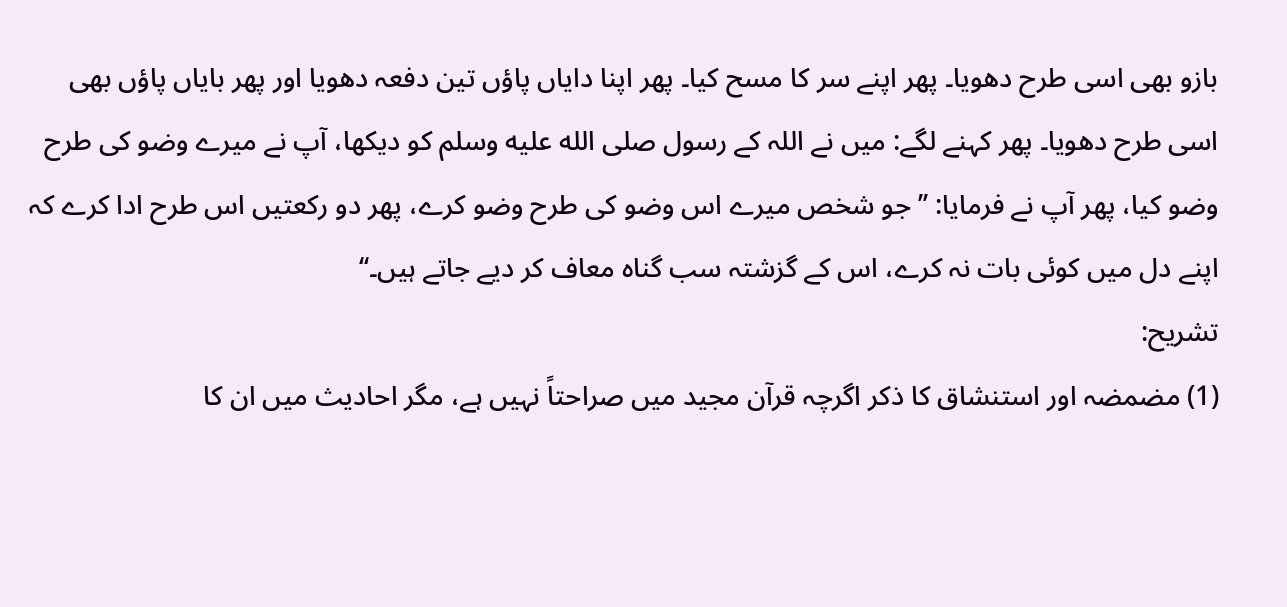بازو بھی اسی طرح دھویا۔ پھر اپنے سر کا مسح کیا۔ پھر اپنا دایاں پاؤں تین دفعہ دھویا اور پھر بایاں پاؤں بھی اسی طرح دھویا۔ پھر کہنے لگے: میں نے اللہ کے رسول صلى الله عليه وسلم کو دیکھا، آپ نے میرے وضو کی طرح وضو کیا، پھر آپ نے فرمایا: ’’جو شخص میرے اس وضو کی طرح وضو کرے، پھر دو رکعتیں اس طرح ادا کرے کہ اپنے دل میں کوئی بات نہ کرے، اس کے گزشتہ سب گناہ معاف کر دیے جاتے ہیں۔‘‘
تشریح:
(1) مضمضہ اور استنشاق کا ذکر اگرچہ قرآن مجید میں صراحتاً نہیں ہے، مگر احادیث میں ان کا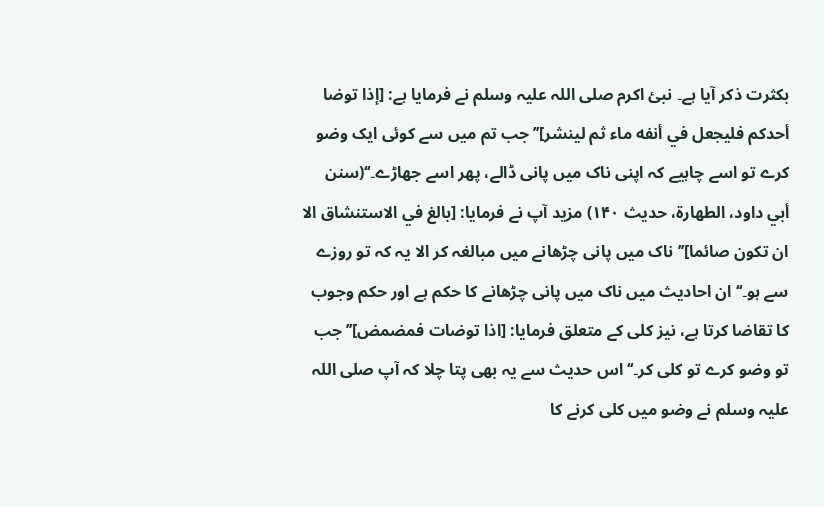بکثرت ذکر آیا ہے۔ نبیٔ اکرم صلی اللہ علیہ وسلم نے فرمایا ہے: [إذا توضا أحدکم فلیجعل في أنفه ماء ثم لینشر]’’جب تم میں سے کوئی ایک وضو کرے تو اسے چاہیے کہ اپنی ناک میں پانی ڈالے، پھر اسے جھاڑے۔‘‘(سنن أبي داود، الطھارة، حدیث ۱۴۰) مزید آپ نے فرمایا: [بالغ في الاستنشاق الا ان تکون صائما]’’ناک میں پانی چڑھانے میں مبالغہ کر الا یہ کہ تو روزے سے ہو۔‘‘ ان احادیث میں ناک میں پانی چڑھانے کا حکم ہے اور حکم وجوب کا تقاضا کرتا ہے، نیز کلی کے متعلق فرمایا: [اذا توضات فمضمض]’’جب تو وضو کرے تو کلی کر۔‘‘ اس حدیث سے یہ بھی پتا چلا کہ آپ صلی اللہ علیہ وسلم نے وضو میں کلی کرنے کا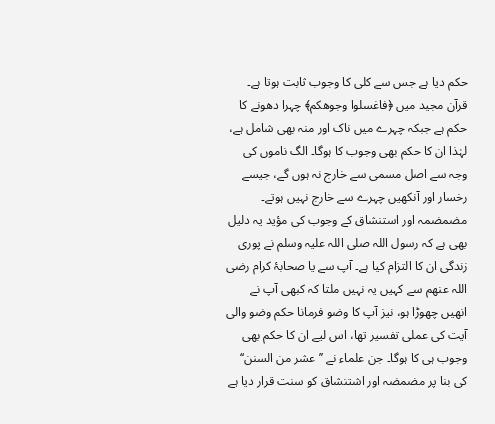حکم دیا ہے جس سے کلی کا وجوب ثابت ہوتا ہے۔ قرآن مجید میں ﴿فاغسلوا وجوھکم﴾ چہرا دھونے کا حکم ہے جبکہ چہرے میں ناک اور منہ بھی شامل ہے، لہٰذا ان کا حکم بھی وجوب کا ہوگا۔ الگ ناموں کی وجہ سے اصل مسمی سے خارج نہ ہوں گے، جیسے رخسار اور آنکھیں چہرے سے خارج نہیں ہوتے۔ مضمضمہ اور استنشاق کے وجوب کی مؤید یہ دلیل بھی ہے کہ رسول اللہ صلی اللہ علیہ وسلم نے پوری زندگی ان کا التزام کیا ہے۔ آپ سے یا صحابۂ کرام رضی اللہ عنھم سے کہیں یہ نہیں ملتا کہ کبھی آپ نے انھیں چھوڑا ہو، نیز آپ کا وضو فرمانا حکم وضو والی آیت کی عملی تفسیر تھا، اس لیے ان کا حکم بھی وجوب ہی کا ہوگا۔ جن علماء نے ’’عشر من السنن‘‘ کی بنا پر مضمضہ اور اشتنشاق کو سنت قرار دیا ہے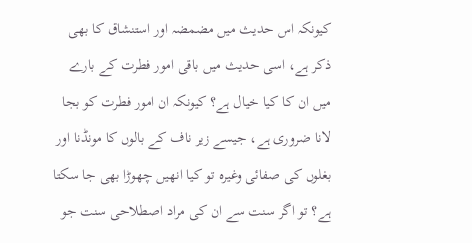کیونکہ اس حدیث میں مضمضہ اور استنشاق کا بھی ذکر ہے، اسی حدیث میں باقی امور فطرت کے بارے میں ان کا کیا خیال ہے؟ کیونکہ ان امور فطرت کو بجا لانا ضروری ہے، جیسے زیر ناف کے بالوں کا مونڈنا اور بغلوں کی صفائی وغیرہ تو کیا انھیں چھوڑا بھی جا سکتا ہے؟ تو اگر سنت سے ان کی مراد اصطلاحی سنت جو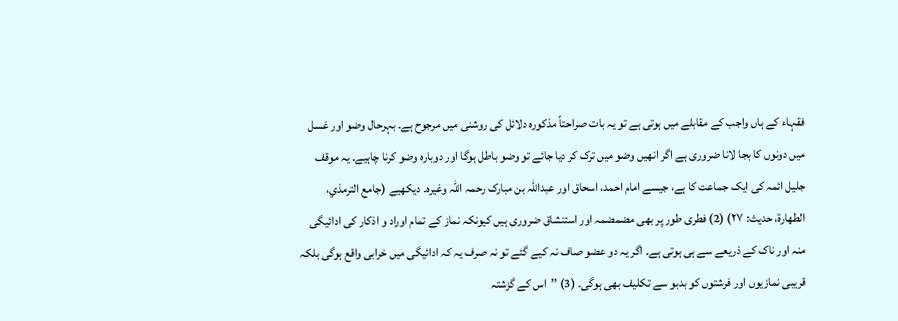فقہاء کے ہاں واجب کے مقابلے میں ہوتی ہے تو یہ بات صراحتاً مذکورہ دلائل کی روشنی میں مرجوح ہے۔ بہرحال وضو اور غسل میں دونوں کا بجا لانا ضروری ہے اگر انھیں وضو میں ترک کر دیا جائے تو وضو باطل ہوگا اور دوبارہ وضو کرنا چاہیے۔ یہ موقف جلیل ائمہ کی ایک جماعت کا ہے، جیسے امام احمد، اسحاق اور عبداللہ بن مبارک رحمہ اللہ وغیرہ۔ دیکھیے (جامع الترمذي، الطھارة، حدیث: ۲۷) (2) فطری طور پر بھی مضمضمہ اور استنشاق ضروری ہیں کیونکہ نماز کے تمام اوراد و اذکار کی ادائیگی منہ اور ناک کے ذریعے سے ہی ہوتی ہے۔ اگر یہ دو عضو صاف نہ کیے گئے تو نہ صرف یہ کہ ادائیگی میں خرابی واقع ہوگی بلکہ قریبی نمازیوں اور فرشتوں کو بدبو سے تکلیف بھی ہوگی۔ (3) ’’اس کے گزشتہ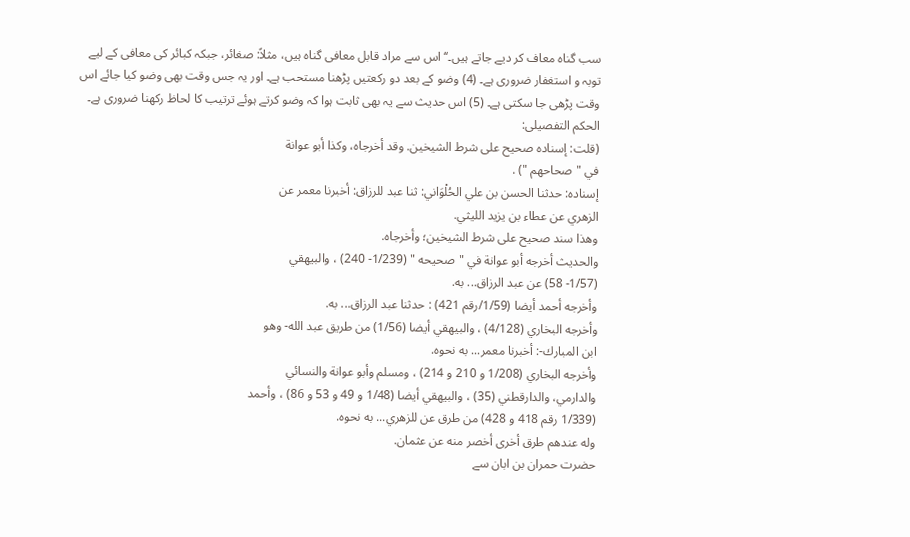سب گناہ معاف کر دیے جاتے ہیں۔‘‘ اس سے مراد قابل معافی گناہ ہیں، مثلاً: صغائر، جبکہ کبائر کی معافی کے لیے توبہ و استغفار ضروری ہے۔ (4) وضو کے بعد دو رکعتیں پڑھنا مستحب ہے۔ اور یہ جس وقت بھی وضو کیا جائے اس وقت پڑھی جا سکتی ہے۔ (5) اس حدیث سے یہ بھی ثابت ہوا کہ وضو کرتے ہوئے ترتیب کا لحاظ رکھنا ضروری ہے۔
الحکم التفصیلی:
(قلت: إسناده صحيح على شرط الشيخين. وقد أخرجاه، وكذا أبو عوانة
في "صحاحهم ") .
إسناده: حدثنا الحسن بن علي الحُلْوَاني: ثنا عبد للرزاق: أخبرنا معمر عن
الزهري عن عطاء بن يزيد الليثي.
وهذا سند صحيح على شرط الشيخين؛ وأخرجاه.
والحديث أخرجه أبو عوانة في "صحيحه " (1/239- 240) ، والبيهقي
(1/57- 58) عن عبد الرزاق... به.
وأخرجه أحمد أيضا (1/59/رقم 421) : حدثنا عبد الرزاق... به.
وأخرجه البخاري (4/128) ، والبيهقي أيضا (1/56) من طريق عبد الله- وهو
ابن المبارك-: أخبرنا معمر... به نحوه.
وأخرجه البخاري (1/208 و 210 و 214) ، ومسلم وأبو عوانة والنسائي
والدارمي، والدارقطني (35) ، والبيهقي أيضا (1/48 و 49 و 53 و 86) ، وأحمد
(1/339 رقم 418 و 428) من طرق عن للزهري... به نحوه.
وله عندهم طرق أخرى أخصر منه عن عثمان.
حضرت حمران بن ابان سے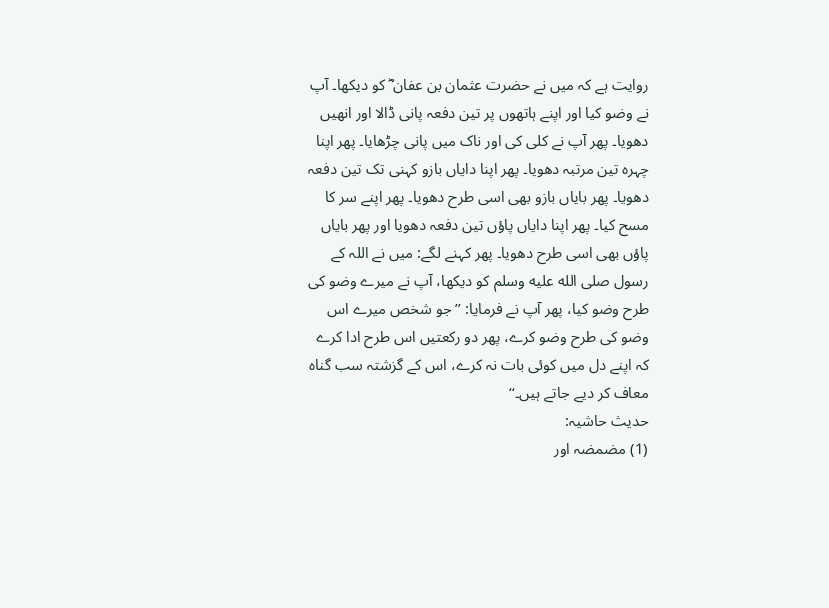روایت ہے کہ میں نے حضرت عثمان بن عفان ؓ کو دیکھا۔ آپ نے وضو کیا اور اپنے ہاتھوں پر تین دفعہ پانی ڈالا اور انھیں دھویا۔ پھر آپ نے کلی کی اور ناک میں پانی چڑھایا۔ پھر اپنا چہرہ تین مرتبہ دھویا۔ پھر اپنا دایاں بازو کہنی تک تین دفعہ دھویا۔ پھر بایاں بازو بھی اسی طرح دھویا۔ پھر اپنے سر کا مسح کیا۔ پھر اپنا دایاں پاؤں تین دفعہ دھویا اور پھر بایاں پاؤں بھی اسی طرح دھویا۔ پھر کہنے لگے: میں نے اللہ کے رسول صلى الله عليه وسلم کو دیکھا، آپ نے میرے وضو کی طرح وضو کیا، پھر آپ نے فرمایا: ’’جو شخص میرے اس وضو کی طرح وضو کرے، پھر دو رکعتیں اس طرح ادا کرے کہ اپنے دل میں کوئی بات نہ کرے، اس کے گزشتہ سب گناہ معاف کر دیے جاتے ہیں۔‘‘
حدیث حاشیہ:
(1) مضمضہ اور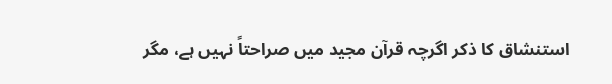استنشاق کا ذکر اگرچہ قرآن مجید میں صراحتاً نہیں ہے، مگر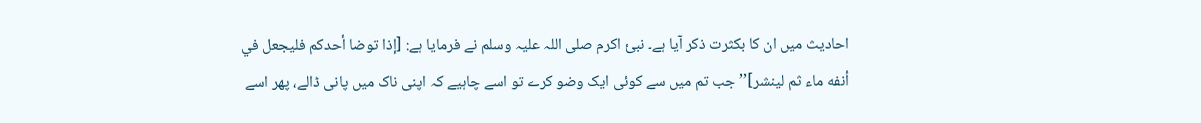احادیث میں ان کا بکثرت ذکر آیا ہے۔ نبیٔ اکرم صلی اللہ علیہ وسلم نے فرمایا ہے: [إذا توضا أحدکم فلیجعل في أنفه ماء ثم لینشر]’’جب تم میں سے کوئی ایک وضو کرے تو اسے چاہیے کہ اپنی ناک میں پانی ڈالے، پھر اسے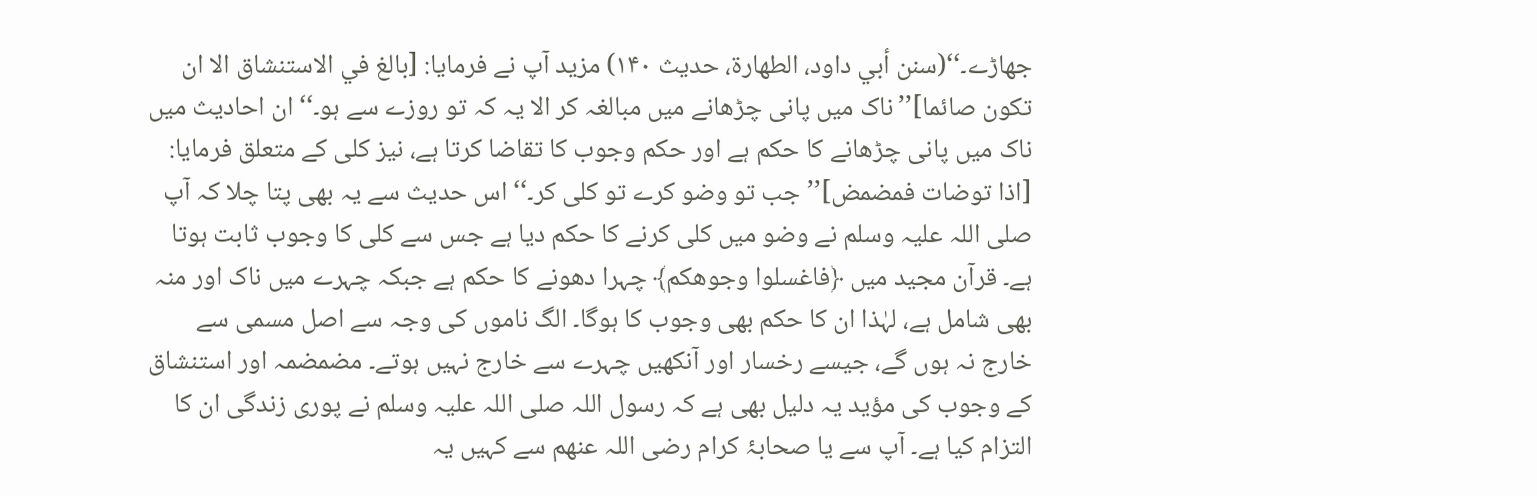جھاڑے۔‘‘(سنن أبي داود، الطھارة، حدیث ۱۴۰) مزید آپ نے فرمایا: [بالغ في الاستنشاق الا ان تکون صائما]’’ناک میں پانی چڑھانے میں مبالغہ کر الا یہ کہ تو روزے سے ہو۔‘‘ ان احادیث میں ناک میں پانی چڑھانے کا حکم ہے اور حکم وجوب کا تقاضا کرتا ہے، نیز کلی کے متعلق فرمایا: [اذا توضات فمضمض]’’جب تو وضو کرے تو کلی کر۔‘‘ اس حدیث سے یہ بھی پتا چلا کہ آپ صلی اللہ علیہ وسلم نے وضو میں کلی کرنے کا حکم دیا ہے جس سے کلی کا وجوب ثابت ہوتا ہے۔ قرآن مجید میں ﴿فاغسلوا وجوھکم﴾ چہرا دھونے کا حکم ہے جبکہ چہرے میں ناک اور منہ بھی شامل ہے، لہٰذا ان کا حکم بھی وجوب کا ہوگا۔ الگ ناموں کی وجہ سے اصل مسمی سے خارج نہ ہوں گے، جیسے رخسار اور آنکھیں چہرے سے خارج نہیں ہوتے۔ مضمضمہ اور استنشاق کے وجوب کی مؤید یہ دلیل بھی ہے کہ رسول اللہ صلی اللہ علیہ وسلم نے پوری زندگی ان کا التزام کیا ہے۔ آپ سے یا صحابۂ کرام رضی اللہ عنھم سے کہیں یہ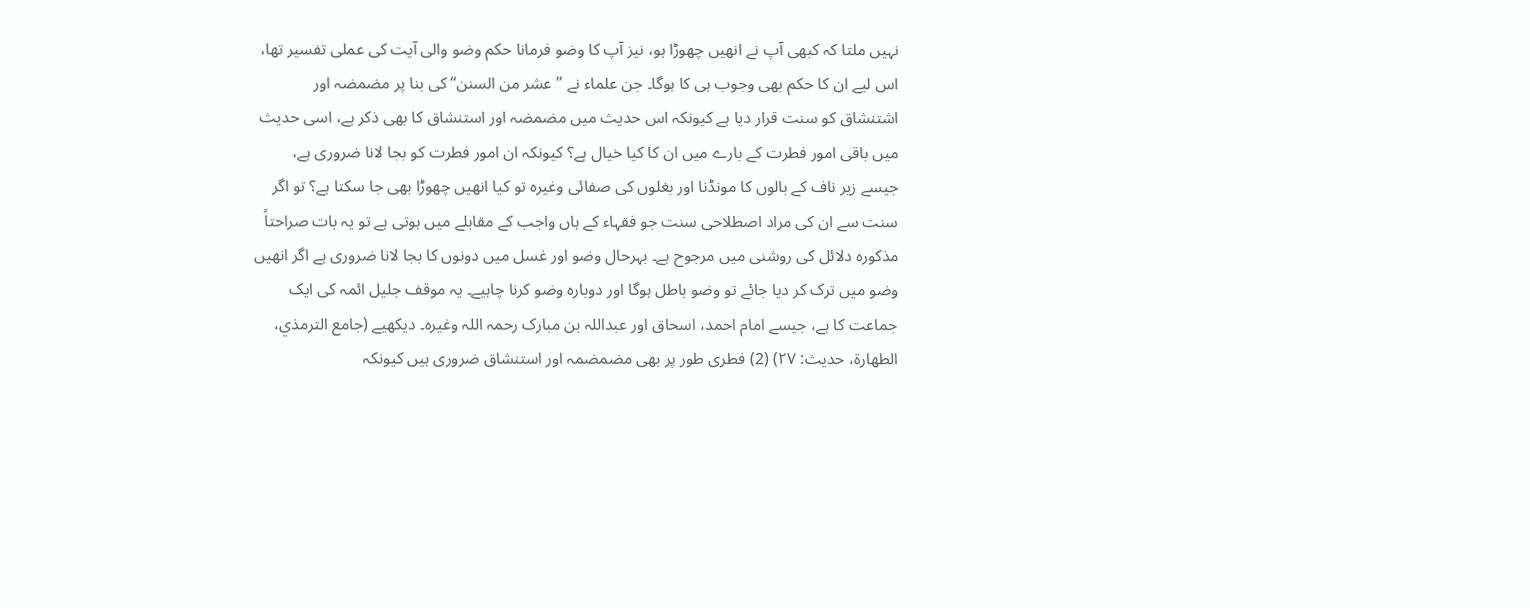نہیں ملتا کہ کبھی آپ نے انھیں چھوڑا ہو، نیز آپ کا وضو فرمانا حکم وضو والی آیت کی عملی تفسیر تھا، اس لیے ان کا حکم بھی وجوب ہی کا ہوگا۔ جن علماء نے ’’عشر من السنن‘‘ کی بنا پر مضمضہ اور اشتنشاق کو سنت قرار دیا ہے کیونکہ اس حدیث میں مضمضہ اور استنشاق کا بھی ذکر ہے، اسی حدیث میں باقی امور فطرت کے بارے میں ان کا کیا خیال ہے؟ کیونکہ ان امور فطرت کو بجا لانا ضروری ہے، جیسے زیر ناف کے بالوں کا مونڈنا اور بغلوں کی صفائی وغیرہ تو کیا انھیں چھوڑا بھی جا سکتا ہے؟ تو اگر سنت سے ان کی مراد اصطلاحی سنت جو فقہاء کے ہاں واجب کے مقابلے میں ہوتی ہے تو یہ بات صراحتاً مذکورہ دلائل کی روشنی میں مرجوح ہے۔ بہرحال وضو اور غسل میں دونوں کا بجا لانا ضروری ہے اگر انھیں وضو میں ترک کر دیا جائے تو وضو باطل ہوگا اور دوبارہ وضو کرنا چاہیے۔ یہ موقف جلیل ائمہ کی ایک جماعت کا ہے، جیسے امام احمد، اسحاق اور عبداللہ بن مبارک رحمہ اللہ وغیرہ۔ دیکھیے (جامع الترمذي، الطھارة، حدیث: ۲۷) (2) فطری طور پر بھی مضمضمہ اور استنشاق ضروری ہیں کیونکہ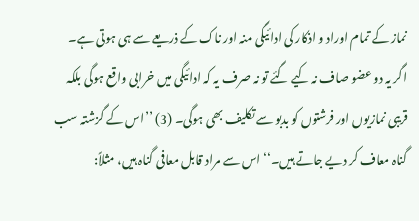نماز کے تمام اوراد و اذکار کی ادائیگی منہ اور ناک کے ذریعے سے ہی ہوتی ہے۔ اگر یہ دو عضو صاف نہ کیے گئے تو نہ صرف یہ کہ ادائیگی میں خرابی واقع ہوگی بلکہ قریبی نمازیوں اور فرشتوں کو بدبو سے تکلیف بھی ہوگی۔ (3) ’’اس کے گزشتہ سب گناہ معاف کر دیے جاتے ہیں۔‘‘ اس سے مراد قابل معافی گناہ ہیں، مثلاً: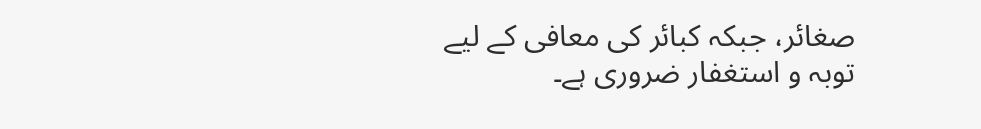صغائر، جبکہ کبائر کی معافی کے لیے توبہ و استغفار ضروری ہے۔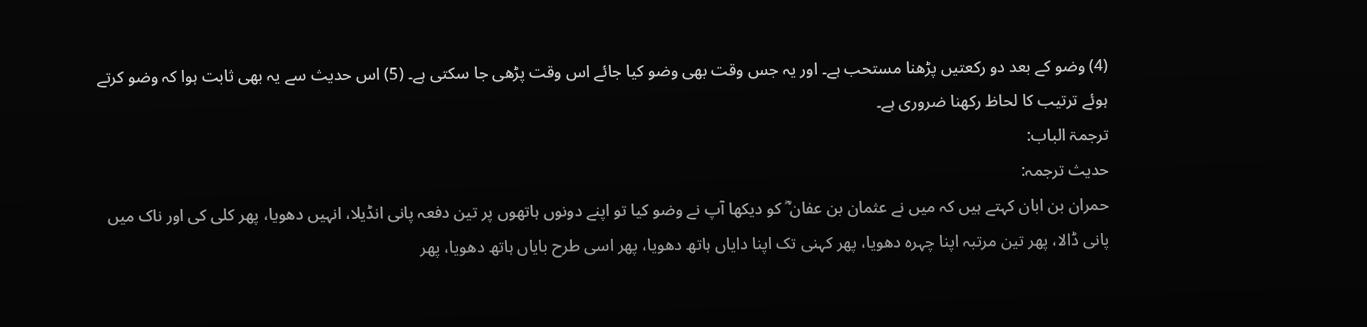(4) وضو کے بعد دو رکعتیں پڑھنا مستحب ہے۔ اور یہ جس وقت بھی وضو کیا جائے اس وقت پڑھی جا سکتی ہے۔ (5) اس حدیث سے یہ بھی ثابت ہوا کہ وضو کرتے ہوئے ترتیب کا لحاظ رکھنا ضروری ہے۔
ترجمۃ الباب:
حدیث ترجمہ:
حمران بن ابان کہتے ہیں کہ میں نے عثمان بن عفان ؓ کو دیکھا آپ نے وضو کیا تو اپنے دونوں ہاتھوں پر تین دفعہ پانی انڈیلا، انہیں دھویا، پھر کلی کی اور ناک میں پانی ڈالا، پھر تین مرتبہ اپنا چہرہ دھویا، پھر کہنی تک اپنا دایاں ہاتھ دھویا، پھر اسی طرح بایاں ہاتھ دھویا، پھر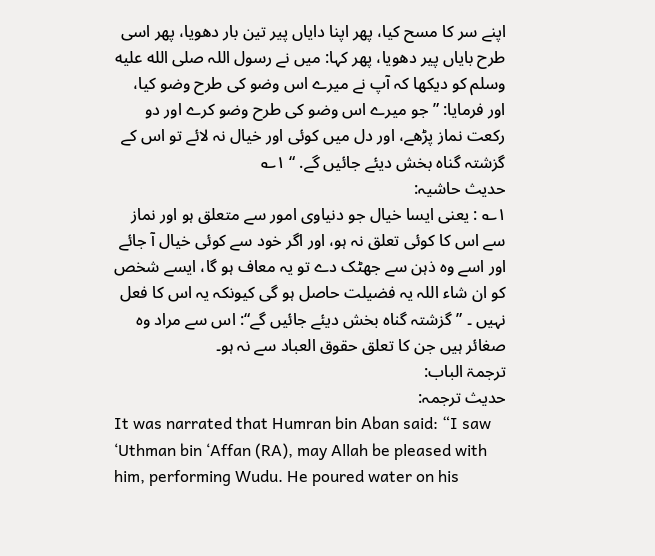اپنے سر کا مسح کیا، پھر اپنا دایاں پیر تین بار دھویا، پھر اسی طرح بایاں پیر دھویا، پھر کہا: میں نے رسول اللہ صلى الله عليه وسلم کو دیکھا کہ آپ نے میرے اس وضو کی طرح وضو کیا، اور فرمایا: ” جو میرے اس وضو کی طرح وضو کرے اور دو رکعت نماز پڑھے، اور دل میں کوئی اور خیال نہ لائے تو اس کے گزشتہ گناہ بخش دیئے جائیں گے. “ ۱؎
حدیث حاشیہ:
۱؎ : یعنی ایسا خیال جو دنیاوی امور سے متعلق ہو اور نماز سے اس کا کوئی تعلق نہ ہو، اور اگر خود سے کوئی خیال آ جائے اور اسے وہ ذہن سے جھٹک دے تو یہ معاف ہو گا، ایسے شخص کو ان شاء اللہ یہ فضیلت حاصل ہو گی کیونکہ یہ اس کا فعل نہیں ۔ ”گزشتہ گناہ بخش دیئے جائیں گے“: اس سے مراد وہ صغائر ہیں جن کا تعلق حقوق العباد سے نہ ہو۔
ترجمۃ الباب:
حدیث ترجمہ:
It was narrated that Humran bin Aban said: “I saw ‘Uthman bin ‘Affan (RA), may Allah be pleased with him, performing Wudu. He poured water on his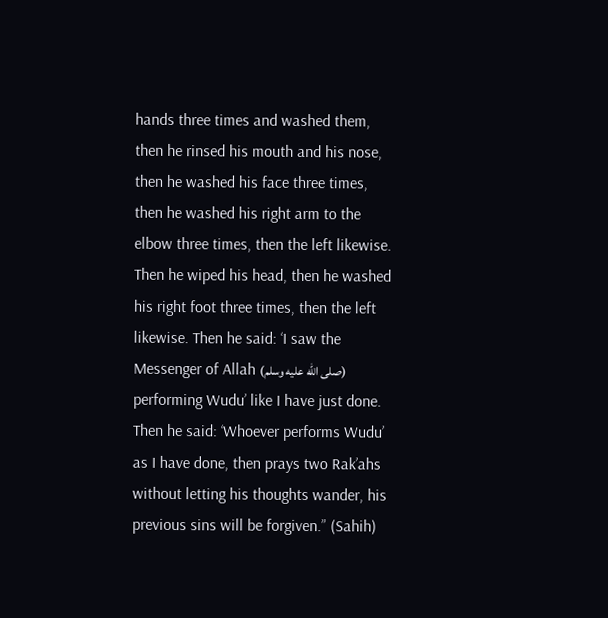hands three times and washed them, then he rinsed his mouth and his nose, then he washed his face three times, then he washed his right arm to the elbow three times, then the left likewise. Then he wiped his head, then he washed his right foot three times, then the left likewise. Then he said: ‘I saw the Messenger of Allah (صلى الله عليه وسلم) performing Wudu’ like I have just done. Then he said: ‘Whoever performs Wudu’ as I have done, then prays two Rak’ahs without letting his thoughts wander, his previous sins will be forgiven.” (Sahih)